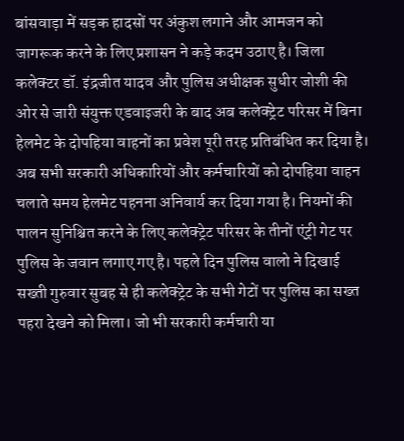बांसवाड़ा में सड़क हादसों पर अंकुश लगाने और आमजन को जागरूक करने के लिए प्रशासन ने कड़े कदम उठाए है। जिला कलेक्टर डॉ. इंद्रजीत यादव और पुलिस अधीक्षक सुधीर जोशी की ओर से जारी संयुक्त एडवाइजरी के बाद अब कलेक्ट्रेट परिसर में बिना हेलमेट के दोपहिया वाहनों का प्रवेश पूरी तरह प्रतिबंधित कर दिया है। अब सभी सरकारी अधिकारियों और कर्मचारियों को दोपहिया वाहन चलाते समय हेलमेट पहनना अनिवार्य कर दिया गया है। नियमों की पालन सुनिश्चित करने के लिए कलेक्ट्रेट परिसर के तीनों एंट्री गेट पर पुलिस के जवान लगाए गए है। पहले दिन पुलिस वालो ने दिखाई सख्ती गुरुवार सुबह से ही कलेक्ट्रेट के सभी गेटों पर पुलिस का सख्त पहरा देखने को मिला। जो भी सरकारी कर्मचारी या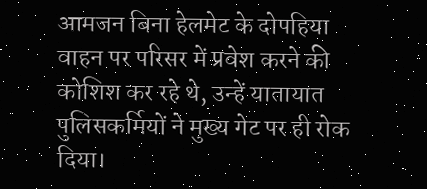आमजन बिना हेलमेट के दोपहिया वाहन पर परिसर में प्रवेश करने की कोशिश कर रहे थे, उन्हें यातायात पुलिसकर्मियों ने मुख्य गेट पर ही रोक दिया।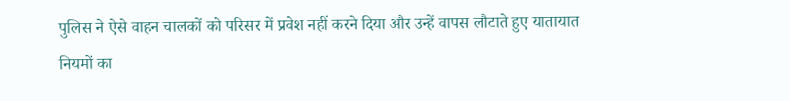पुलिस ने ऐसे वाहन चालकों को परिसर में प्रवेश नहीं करने दिया और उन्हें वापस लौटाते हुए यातायात नियमों का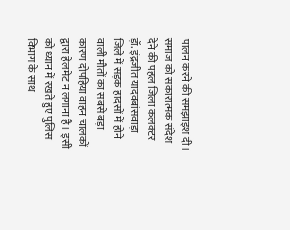पालन करने की समझाइश दी। समाज को सकारात्मक संदेश देने की पहल जिला कलक्टर ड़ॉ. इंद्रजीत यादवबांसवाड़ा जिले में सड़क हादसों में होने वाली मौतों का सबसे बड़ा कारण दोपहिया वाहन चालकों द्वारा हेलमेट न लगाना है। इसी को ध्यान में रखते हुए पुलिस विभाग के साथ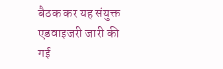बैठक कर यह संयुक्त एडवाइजरी जारी की गई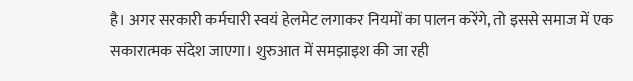है। अगर सरकारी कर्मचारी स्वयं हेलमेट लगाकर नियमों का पालन करेंगे, तो इससे समाज में एक सकारात्मक संदेश जाएगा। शुरुआत में समझाइश की जा रही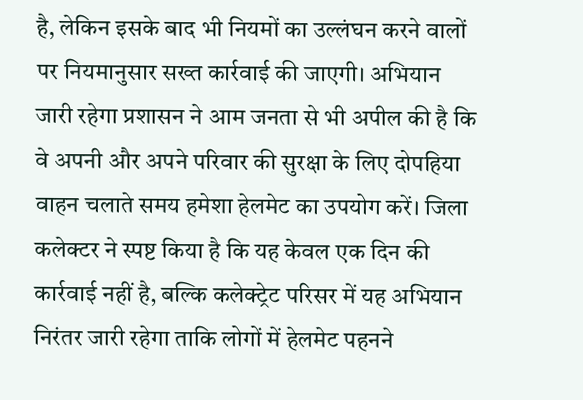है, लेकिन इसके बाद भी नियमों का उल्लंघन करने वालों पर नियमानुसार सख्त कार्रवाई की जाएगी। अभियान जारी रहेगा प्रशासन ने आम जनता से भी अपील की है कि वे अपनी और अपने परिवार की सुरक्षा के लिए दोपहिया वाहन चलाते समय हमेशा हेलमेट का उपयोग करें। जिला कलेक्टर ने स्पष्ट किया है कि यह केवल एक दिन की कार्रवाई नहीं है, बल्कि कलेक्ट्रेट परिसर में यह अभियान निरंतर जारी रहेगा ताकि लोगों में हेलमेट पहनने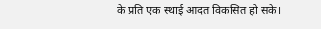के प्रति एक स्थाई आदत विकसित हो सके।